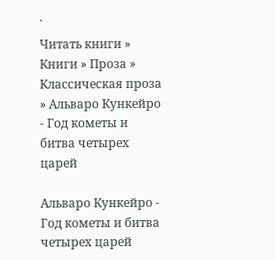`
Читать книги » Книги » Проза » Классическая проза » Альваро Кункейро - Год кометы и битва четырех царей

Альваро Кункейро - Год кометы и битва четырех царей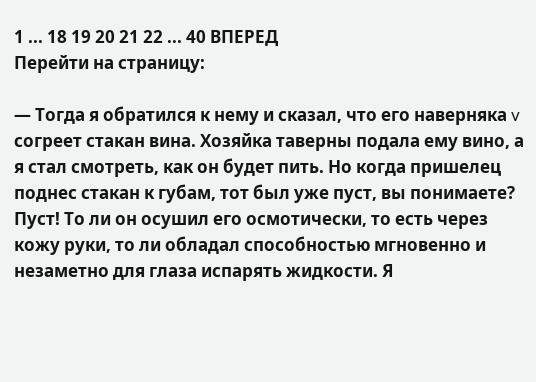1 ... 18 19 20 21 22 ... 40 ВПЕРЕД
Перейти на страницу:

— Тогда я обратился к нему и сказал, что его наверняка v согреет стакан вина. Хозяйка таверны подала ему вино, а я стал смотреть, как он будет пить. Но когда пришелец поднес стакан к губам, тот был уже пуст, вы понимаете? Пуст! То ли он осушил его осмотически, то есть через кожу руки, то ли обладал способностью мгновенно и незаметно для глаза испарять жидкости. Я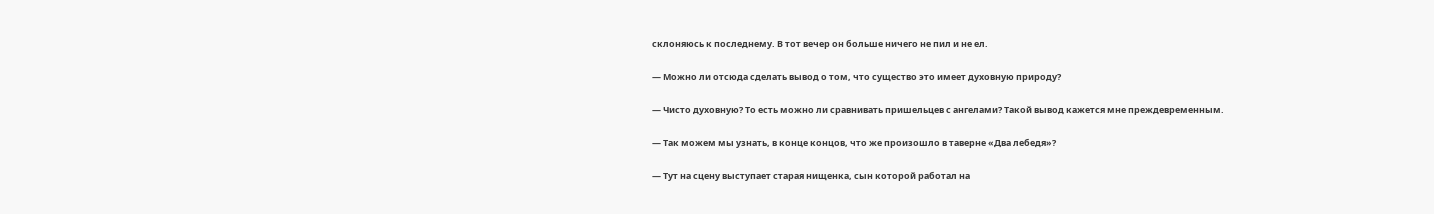склоняюсь к последнему. В тот вечер он больше ничего не пил и не ел.

— Можно ли отсюда сделать вывод о том, что существо это имеет духовную природу?

— Чисто духовную? То есть можно ли сравнивать пришельцев с ангелами? Такой вывод кажется мне преждевременным.

— Так можем мы узнать, в конце концов, что же произошло в таверне «Два лебедя»?

— Тут на сцену выступает старая нищенка, сын которой работал на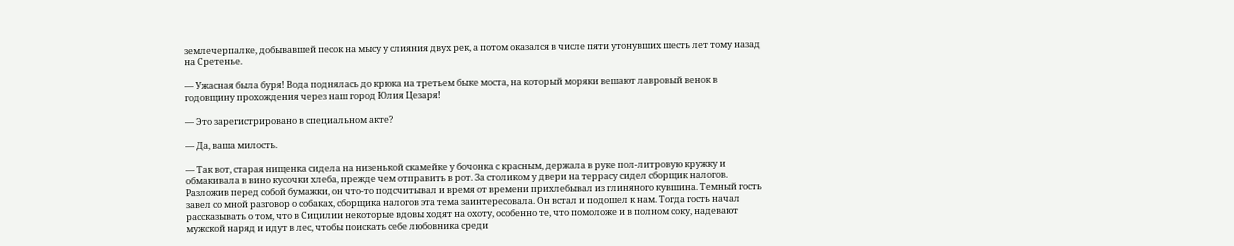землечерпалке, добывавшей песок на мысу у слияния двух рек, а потом оказался в числе пяти утонувших шесть лет тому назад на Сретенье.

— Ужасная была буря! Вода поднялась до крюка на третьем быке моста, на который моряки вешают лавровый венок в годовщину прохождения через наш город Юлия Цезаря!

— Это зарегистрировано в специальном акте?

— Да, ваша милость.

— Так вот, старая нищенка сидела на низенькой скамейке у бочонка с красным, держала в руке пол-литровую кружку и обмакивала в вино кусочки хлеба, прежде чем отправить в рот. За столиком у двери на террасу сидел сборщик налогов. Разложив перед собой бумажки, он что-то подсчитывал и время от времени прихлебывал из глиняного кувшина. Темный гость завел со мной разговор о собаках, сборщика налогов эта тема заинтересовала. Он встал и подошел к нам. Тогда гость начал рассказывать о том, что в Сицилии некоторые вдовы ходят на охоту, особенно те, что помоложе и в полном соку, надевают мужской наряд и идут в лес, чтобы поискать себе любовника среди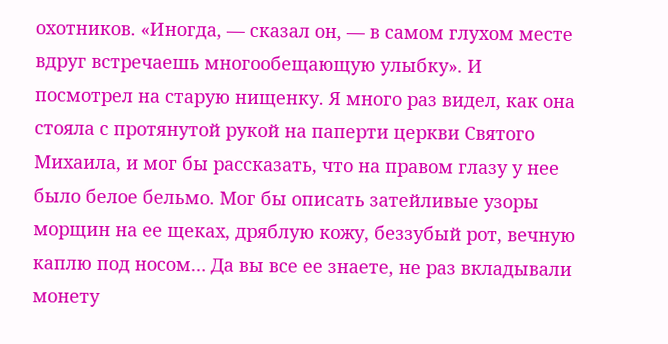охотников. «Иногда, — сказал он, — в самом глухом месте вдруг встречаешь многообещающую улыбку». И посмотрел на старую нищенку. Я много раз видел, как она стояла с протянутой рукой на паперти церкви Святого Михаила, и мог бы рассказать, что на правом глазу у нее было белое бельмо. Мог бы описать затейливые узоры морщин на ее щеках, дряблую кожу, беззубый рот, вечную каплю под носом… Да вы все ее знаете, не раз вкладывали монету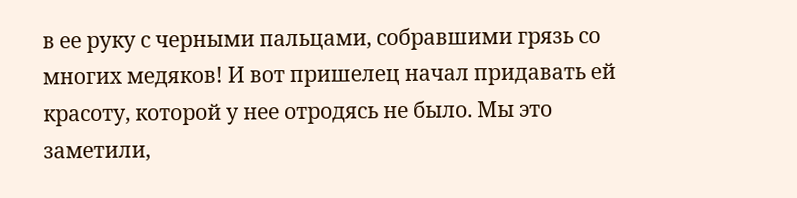в ее руку с черными пальцами, собравшими грязь со многих медяков! И вот пришелец начал придавать ей красоту, которой у нее отродясь не было. Мы это заметили,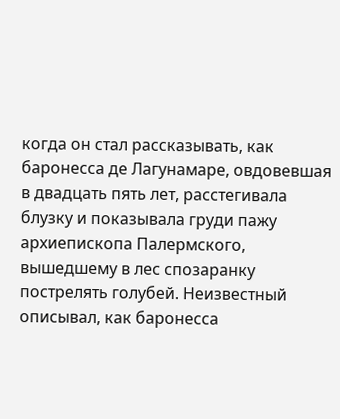когда он стал рассказывать, как баронесса де Лагунамаре, овдовевшая в двадцать пять лет, расстегивала блузку и показывала груди пажу архиепископа Палермского, вышедшему в лес спозаранку пострелять голубей. Неизвестный описывал, как баронесса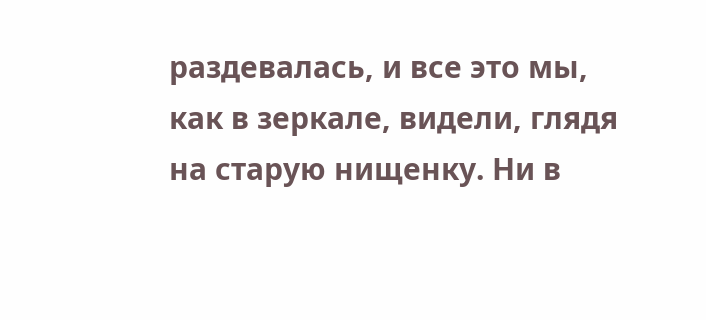раздевалась, и все это мы, как в зеркале, видели, глядя на старую нищенку. Ни в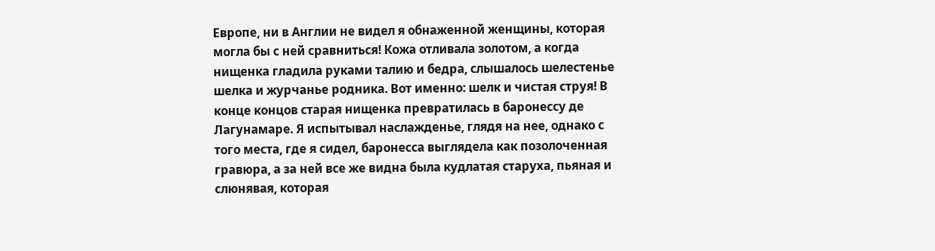Европе, ни в Англии не видел я обнаженной женщины, которая могла бы с ней сравниться! Кожа отливала золотом, а когда нищенка гладила руками талию и бедра, слышалось шелестенье шелка и журчанье родника. Вот именно: шелк и чистая струя! В конце концов старая нищенка превратилась в баронессу де Лагунамаре. Я испытывал наслажденье, глядя на нее, однако с того места, где я сидел, баронесса выглядела как позолоченная гравюра, а за ней все же видна была кудлатая старуха, пьяная и слюнявая, которая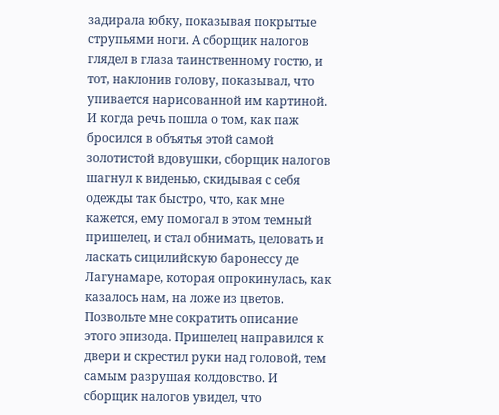задирала юбку, показывая покрытые струпьями ноги. А сборщик налогов глядел в глаза таинственному гостю, и тот, наклонив голову, показывал, что упивается нарисованной им картиной. И когда речь пошла о том, как паж бросился в объятья этой самой золотистой вдовушки, сборщик налогов шагнул к виденью, скидывая с себя одежды так быстро, что, как мне кажется, ему помогал в этом темный пришелец, и стал обнимать, целовать и ласкать сицилийскую баронессу де Лагунамаре, которая опрокинулась, как казалось нам, на ложе из цветов. Позвольте мне сократить описание этого эпизода. Пришелец направился к двери и скрестил руки над головой, тем самым разрушая колдовство. И сборщик налогов увидел, что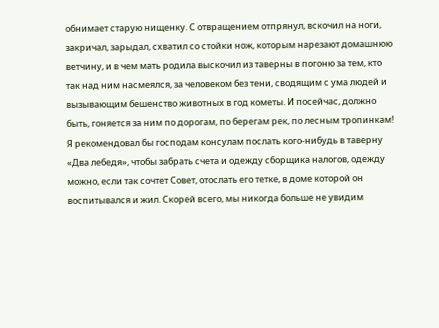обнимает старую нищенку. С отвращением отпрянул, вскочил на ноги, закричал, зарыдал, схватил со стойки нож, которым нарезают домашнюю ветчину, и в чем мать родила выскочил из таверны в погоню за тем, кто так над ним насмеялся, за человеком без тени, сводящим с ума людей и вызывающим бешенство животных в год кометы. И посейчас, должно быть, гоняется за ним по дорогам, по берегам рек, по лесным тропинкам! Я рекомендовал бы господам консулам послать кого-нибудь в таверну «Два лебедя», чтобы забрать счета и одежду сборщика налогов, одежду можно, если так сочтет Совет, отослать его тетке, в доме которой он воспитывался и жил. Скорей всего, мы никогда больше не увидим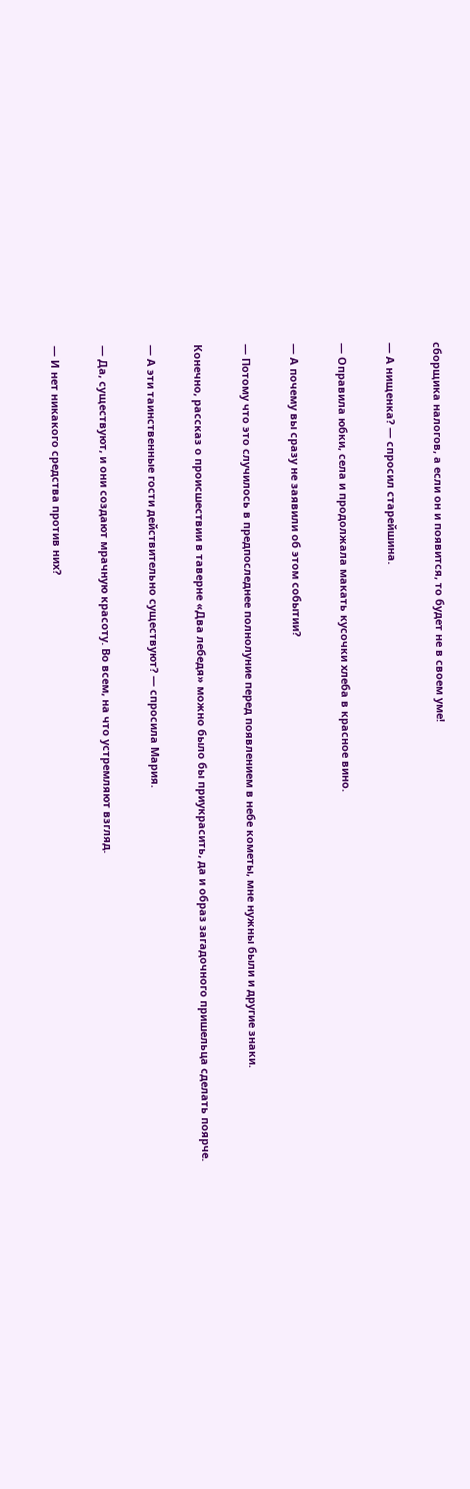сборщика налогов, а если он и появится, то будет не в своем уме!

— А нищенка? — спросил старейшина.

— Оправила юбки, села и продолжала макать кусочки хлеба в красное вино.

— А почему вы сразу не заявили об этом событии?

— Потому что это случилось в предпоследнее полнолуние перед появлением в небе кометы, мне нужны были и другие знаки.

Конечно, рассказ о происшествии в таверне «Два лебедя» можно было бы приукрасить, да и образ загадочного пришельца сделать поярче.

— А эти таинственные гости действительно существуют? — спросила Мария.

— Да, существуют, и они создают мрачную красоту. Во всем, на что устремляют взгляд.

— И нет никакого средства против них?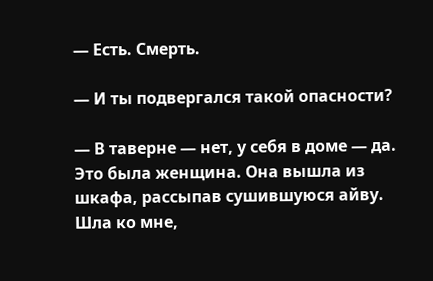— Есть. Смерть.

— И ты подвергался такой опасности?

— В таверне — нет, у себя в доме — да. Это была женщина. Она вышла из шкафа, рассыпав сушившуюся айву. Шла ко мне,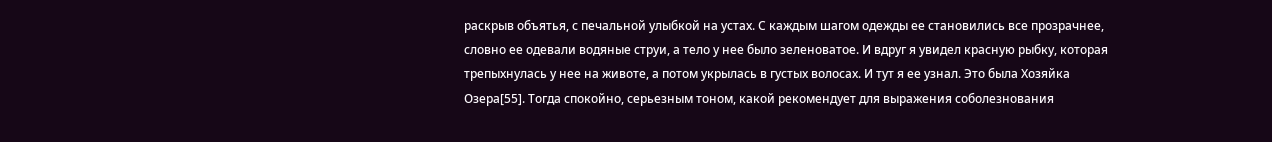раскрыв объятья, с печальной улыбкой на устах. С каждым шагом одежды ее становились все прозрачнее, словно ее одевали водяные струи, а тело у нее было зеленоватое. И вдруг я увидел красную рыбку, которая трепыхнулась у нее на животе, а потом укрылась в густых волосах. И тут я ее узнал. Это была Хозяйка Озера[55]. Тогда спокойно, серьезным тоном, какой рекомендует для выражения соболезнования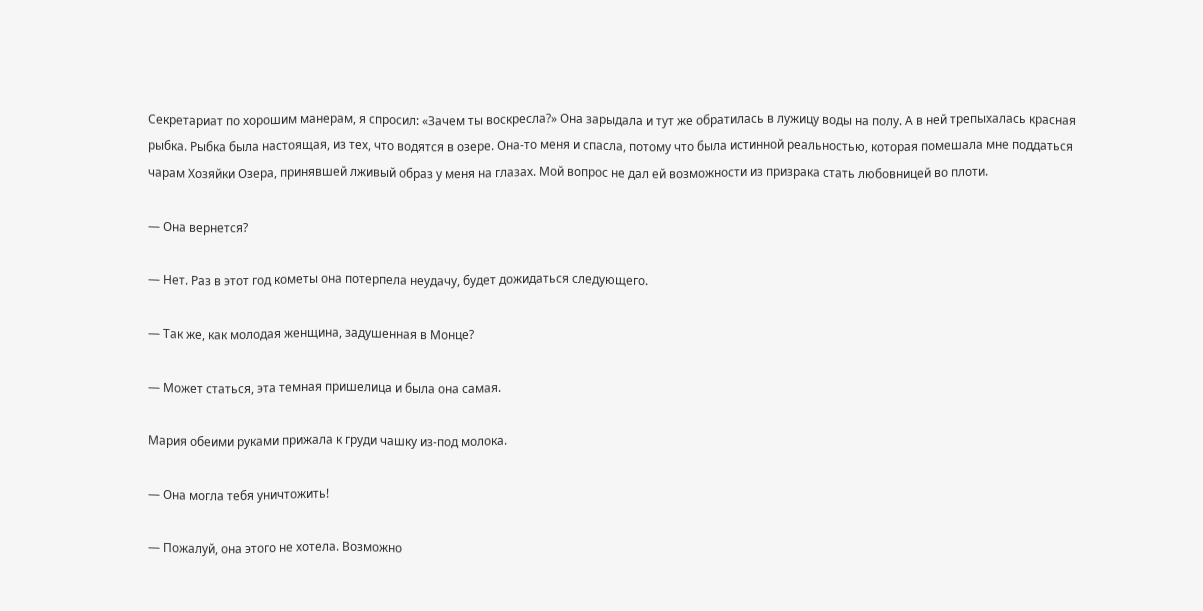Секретариат по хорошим манерам, я спросил: «Зачем ты воскресла?» Она зарыдала и тут же обратилась в лужицу воды на полу. А в ней трепыхалась красная рыбка. Рыбка была настоящая, из тех, что водятся в озере. Она-то меня и спасла, потому что была истинной реальностью, которая помешала мне поддаться чарам Хозяйки Озера, принявшей лживый образ у меня на глазах. Мой вопрос не дал ей возможности из призрака стать любовницей во плоти.

— Она вернется?

— Нет. Раз в этот год кометы она потерпела неудачу, будет дожидаться следующего.

— Так же, как молодая женщина, задушенная в Монце?

— Может статься, эта темная пришелица и была она самая.

Мария обеими руками прижала к груди чашку из-под молока.

— Она могла тебя уничтожить!

— Пожалуй, она этого не хотела. Возможно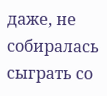даже, не собиралась сыграть со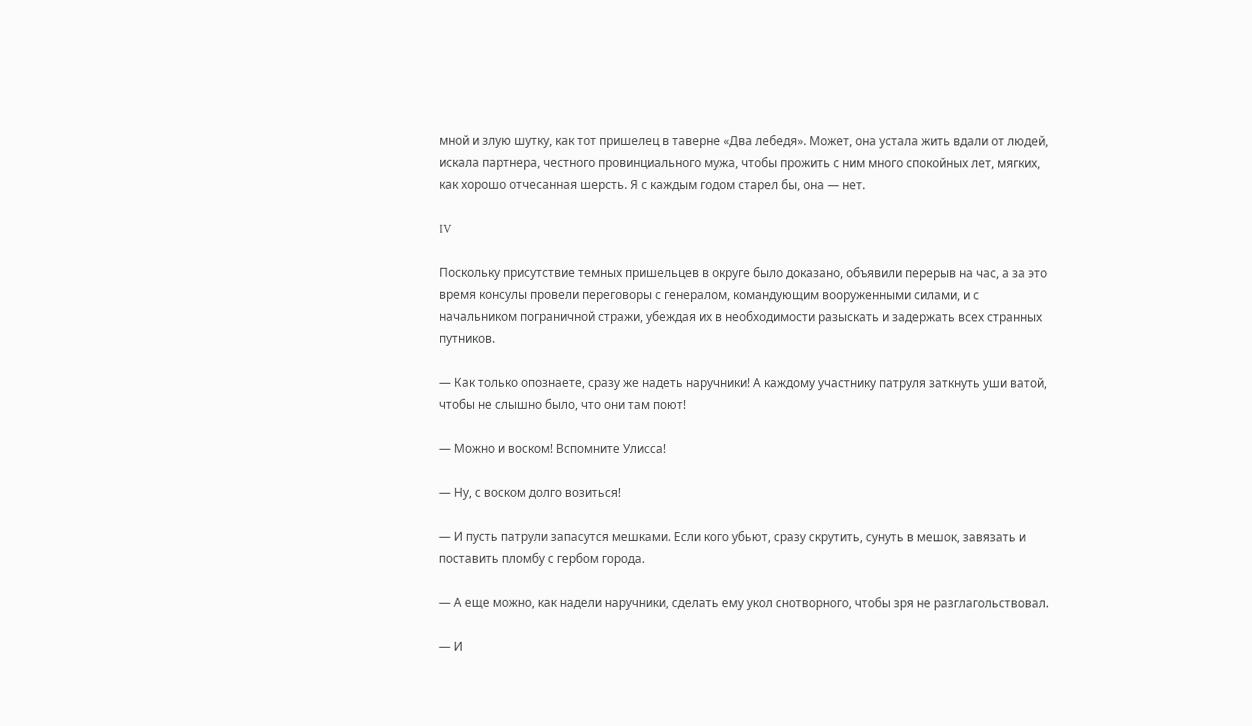мной и злую шутку, как тот пришелец в таверне «Два лебедя». Может, она устала жить вдали от людей, искала партнера, честного провинциального мужа, чтобы прожить с ним много спокойных лет, мягких, как хорошо отчесанная шерсть. Я с каждым годом старел бы, она — нет.

IV

Поскольку присутствие темных пришельцев в округе было доказано, объявили перерыв на час, а за это время консулы провели переговоры с генералом, командующим вооруженными силами, и с начальником пограничной стражи, убеждая их в необходимости разыскать и задержать всех странных путников.

— Как только опознаете, сразу же надеть наручники! А каждому участнику патруля заткнуть уши ватой, чтобы не слышно было, что они там поют!

— Можно и воском! Вспомните Улисса!

— Ну, с воском долго возиться!

— И пусть патрули запасутся мешками. Если кого убьют, сразу скрутить, сунуть в мешок, завязать и поставить пломбу с гербом города.

— А еще можно, как надели наручники, сделать ему укол снотворного, чтобы зря не разглагольствовал.

— И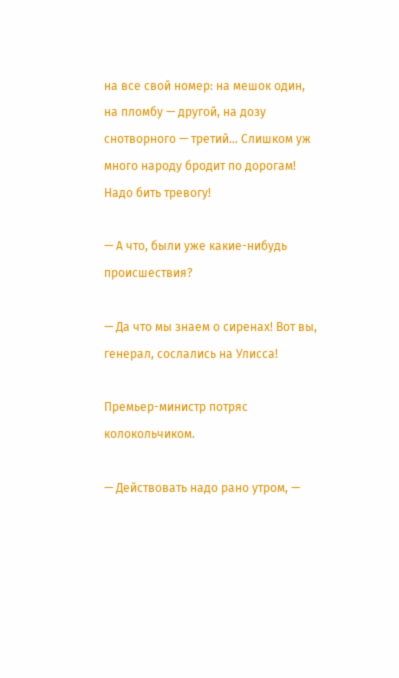на все свой номер: на мешок один, на пломбу — другой, на дозу снотворного — третий… Слишком уж много народу бродит по дорогам! Надо бить тревогу!

— А что, были уже какие-нибудь происшествия?

— Да что мы знаем о сиренах! Вот вы, генерал, сослались на Улисса!

Премьер-министр потряс колокольчиком.

— Действовать надо рано утром, —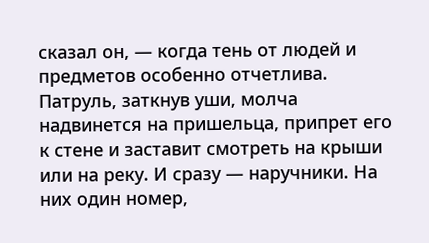сказал он, — когда тень от людей и предметов особенно отчетлива. Патруль, заткнув уши, молча надвинется на пришельца, припрет его к стене и заставит смотреть на крыши или на реку. И сразу — наручники. На них один номер,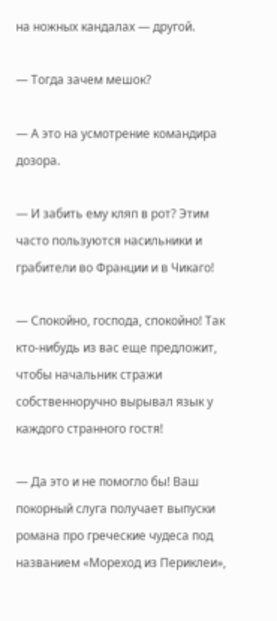на ножных кандалах — другой.

— Тогда зачем мешок?

— А это на усмотрение командира дозора.

— И забить ему кляп в рот? Этим часто пользуются насильники и грабители во Франции и в Чикаго!

— Спокойно, господа, спокойно! Так кто-нибудь из вас еще предложит, чтобы начальник стражи собственноручно вырывал язык у каждого странного гостя!

— Да это и не помогло бы! Ваш покорный слуга получает выпуски романа про греческие чудеса под названием «Мореход из Периклеи»,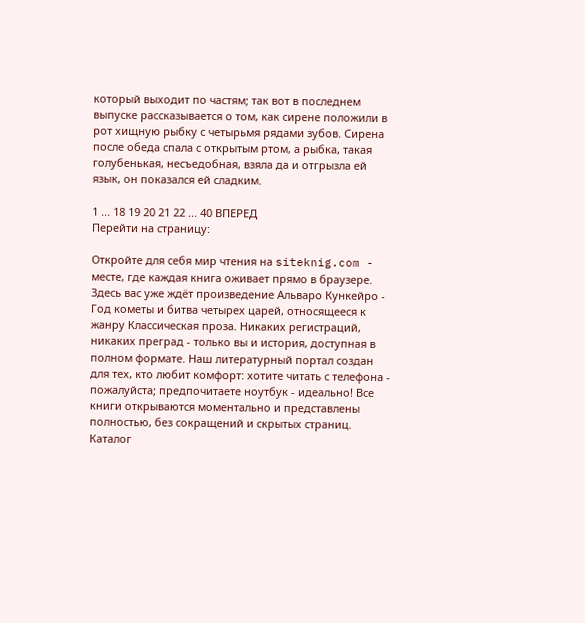который выходит по частям; так вот в последнем выпуске рассказывается о том, как сирене положили в рот хищную рыбку с четырьмя рядами зубов. Сирена после обеда спала с открытым ртом, а рыбка, такая голубенькая, несъедобная, взяла да и отгрызла ей язык, он показался ей сладким.

1 ... 18 19 20 21 22 ... 40 ВПЕРЕД
Перейти на страницу:

Откройте для себя мир чтения на siteknig.com - месте, где каждая книга оживает прямо в браузере. Здесь вас уже ждёт произведение Альваро Кункейро - Год кометы и битва четырех царей, относящееся к жанру Классическая проза. Никаких регистраций, никаких преград - только вы и история, доступная в полном формате. Наш литературный портал создан для тех, кто любит комфорт: хотите читать с телефона - пожалуйста; предпочитаете ноутбук - идеально! Все книги открываются моментально и представлены полностью, без сокращений и скрытых страниц. Каталог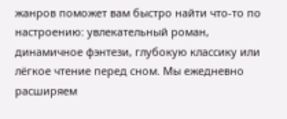жанров поможет вам быстро найти что-то по настроению: увлекательный роман, динамичное фэнтези, глубокую классику или лёгкое чтение перед сном. Мы ежедневно расширяем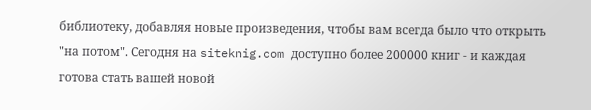библиотеку, добавляя новые произведения, чтобы вам всегда было что открыть "на потом". Сегодня на siteknig.com доступно более 200000 книг - и каждая готова стать вашей новой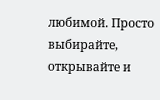любимой. Просто выбирайте, открывайте и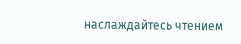наслаждайтесь чтением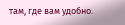там, где вам удобно.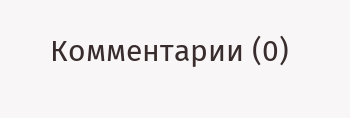Комментарии (0)